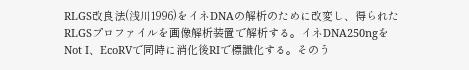RLGS改良法(浅川1996)をイネDNAの解析のために改変し、得られたRLGSプロファイルを画像解析装置で解析する。イネDNA250ngをNot I、EcoRVで同時に消化後RIで標識化する。そのう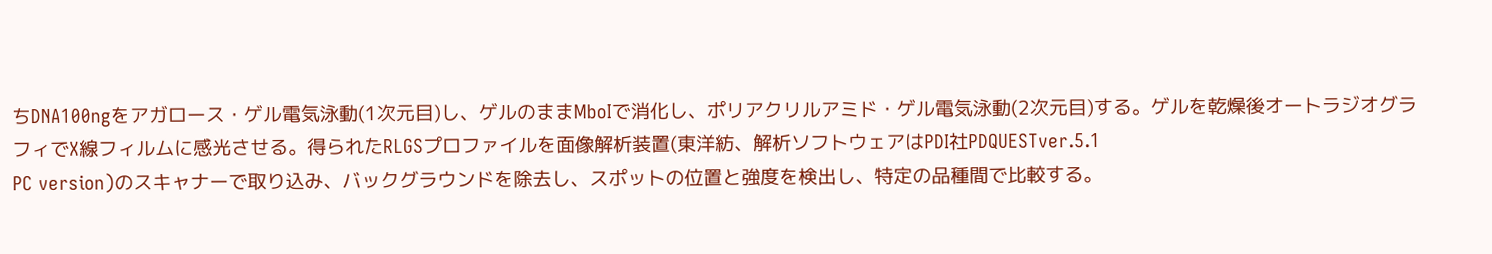ちDNA100ngをアガロース・ゲル電気泳動(1次元目)し、ゲルのままMboIで消化し、ポリアクリルアミド・ゲル電気泳動(2次元目)する。ゲルを乾燥後オートラジオグラフィでX線フィルムに感光させる。得られたRLGSプロファイルを面像解析装置(東洋紡、解析ソフトウェアはPDI社PDQUESTver.5.1
PC version)のスキャナーで取り込み、バックグラウンドを除去し、スポットの位置と強度を検出し、特定の品種間で比較する。